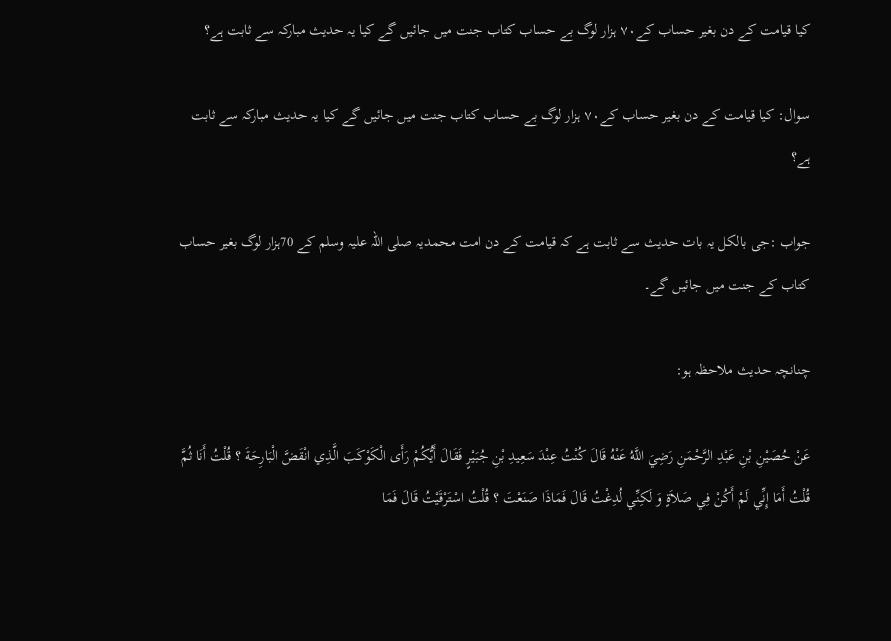کیا قیامت کے دن بغیر حساب کے۷۰ ہزار لوگ بے حساب کتاب جنت میں جائیں گے کیا یہ حدیث مبارکہ سے ثابت ہے؟

سوال: کیا قیامت کے دن بغیر حساب کے۷۰ ہزار لوگ بے حساب کتاب جنت میں جائیں گے کیا یہ حدیث مبارکہ سے ثابت ہے؟

جواب :جی بالکل یہ بات حدیث سے ثابت ہے کہ قیامت کے دن امت محمدیہ صلی اللہ علیہ وسلم کے 70ہزار لوگ بغیر حساب کتاب کے جنت میں جائیں گے۔

چنانچہ حدیث ملاحظہ ہو:

عَنْ حُصَيْنِ بْنِ عَبْدِ الرَّحْمَنِ رَضِيَ اللَّهُ عَنْهُ قَالَ كُنْتُ عِنْدَ سَعِيدِ بْنِ جُبَيْرٍ فَقَالَ أَيُّكُمْ رَأَى الْكَوْكَبَ الَّذِي انْقَضَّ الْبَارِحَةَ ؟ قُلْتُ أَنَا ثُمَّ قُلْتُ أَمَا إِنِّي لَمْ أَكُنْ فِي صَلاَةٍ وَ لَكِنِّي لُدِغْتُ قَالَ فَمَاذَا صَنَعْتَ ؟ قُلْتُ اسْتَرْقَيْتُ قَالَ فَمَا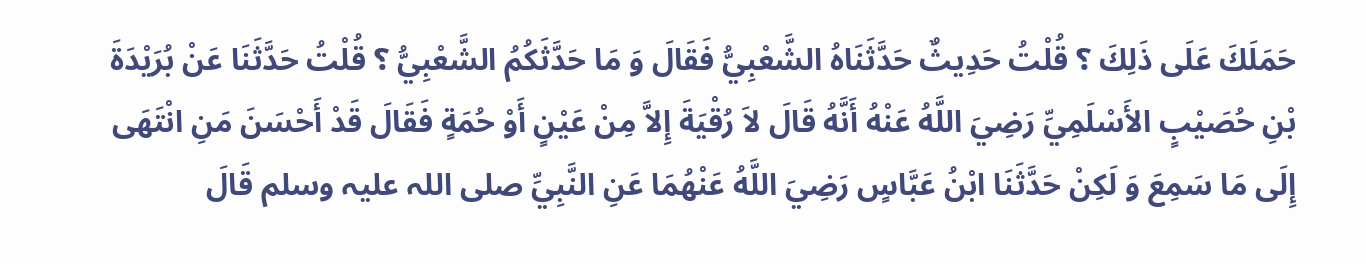حَمَلَكَ عَلَى ذَلِكَ ؟ قُلْتُ حَدِيثٌ حَدَّثَنَاهُ الشَّعْبِيُّ فَقَالَ وَ مَا حَدَّثَكُمُ الشَّعْبِيُّ ؟ قُلْتُ حَدَّثَنَا عَنْ بُرَيْدَةَ بْنِ حُصَيْبٍ الأَسْلَمِيِّ رَضِيَ اللَّهُ عَنْهُ أَنَّهُ قَالَ لاَ رُقْيَةَ إِلاَّ مِنْ عَيْنٍ أَوْ حُمَةٍ فَقَالَ قَدْ أَحْسَنَ مَنِ انْتَهَى إِلَى مَا سَمِعَ وَ لَكِنْ حَدَّثَنَا ابْنُ عَبَّاسٍ رَضِيَ اللَّهُ عَنْهُمَا عَنِ النَّبِيِّ صلی اللہ علیہ وسلم قَالَ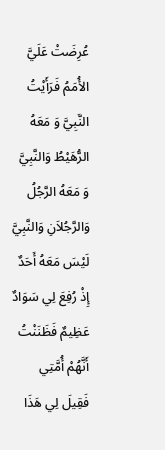عُرِضَتْ عَلَيَّ الأُمَمُ فَرَأَيْتُ النَّبِيَّ وَ مَعَهُ الرُّهَيْطُ وَالنَّبِيَّ وَ مَعَهُ الرَّجُلُ وَالرَّجُلاَنِ وَالنَّبِيَّ لَيْسَ مَعَهُ أَحَدٌ إِذْ رُفِعَ لِي سَوَادٌ عَظِيمٌ فَظَنَنْتُ أَنَّهُمْ أُمَّتِي فَقِيلَ لِي هَذَا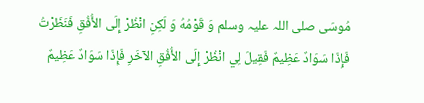مُوسَى صلی اللہ علیہ وسلم وَ قَوْمُهُ وَ لَكِنِ انْظُرْ إِلَى الأُفُقِ فَنَظَرْتُ فَإِذَا سَوَادٌ عَظِيمٌ فَقِيلَ لِي انْظُرْ إِلَى الأُفُقِ الآخَرِ فَإِذَا سَوَادٌ عَظِيمٌ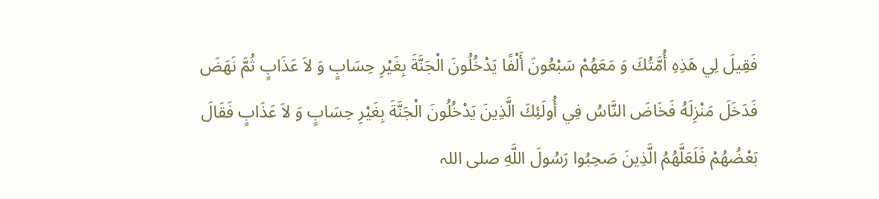فَقِيلَ لِي هَذِهِ أُمَّتُكَ وَ مَعَهُمْ سَبْعُونَ أَلْفًا يَدْخُلُونَ الْجَنَّةَ بِغَيْرِ حِسَابٍ وَ لاَ عَذَابٍ ثُمَّ نَهَضَ فَدَخَلَ مَنْزِلَهُ فَخَاضَ النَّاسُ فِي أُولَئِكَ الَّذِينَ يَدْخُلُونَ الْجَنَّةَ بِغَيْرِ حِسَابٍ وَ لاَ عَذَابٍ فَقَالَ بَعْضُهُمْ فَلَعَلَّهُمُ الَّذِينَ صَحِبُوا رَسُولَ اللَّهِ صلی اللہ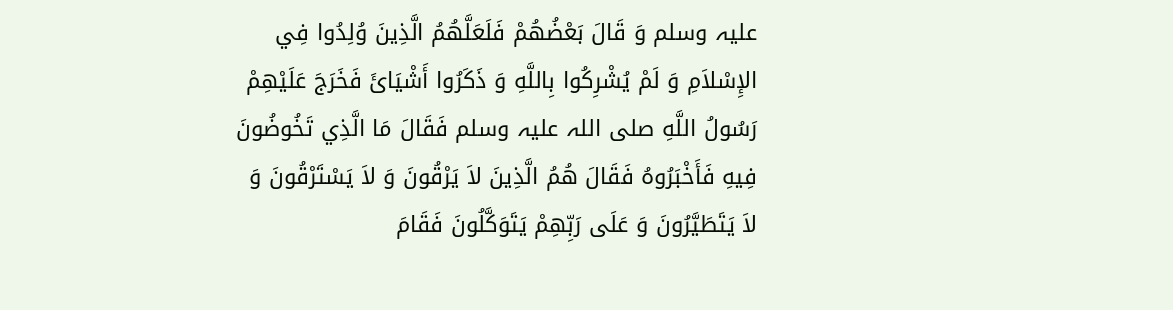علیہ وسلم وَ قَالَ بَعْضُهُمْ فَلَعَلَّهُمُ الَّذِينَ وُلِدُوا فِي الإِسْلاَمِ وَ لَمْ يُشْرِكُوا بِاللَّهِ وَ ذَكَرُوا أَشْيَائَ فَخَرَجَ عَلَيْهِمْ رَسُولُ اللَّهِ صلی اللہ علیہ وسلم فَقَالَ مَا الَّذِي تَخُوضُونَ فِيهِ فَأَخْبَرُوهُ فَقَالَ هُمُ الَّذِينَ لاَ يَرْقُونَ وَ لاَ يَسْتَرْقُونَ وَ لاَ يَتَطَيَّرُونَ وَ عَلَى رَبِّهِمْ يَتَوَكَّلُونَ فَقَامَ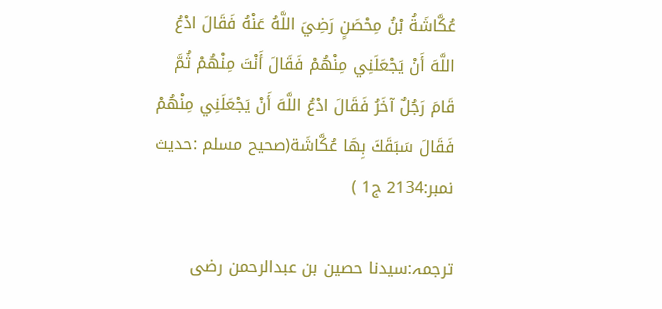عُكَّاشَةُ بْنُ مِحْصَنٍ رَضِيَ اللَّهُ عَنْهُ فَقَالَ ادْعُ اللَّهَ أَنْ يَجْعَلَنِي مِنْهُمْ فَقَالَ أَنْتَ مِنْهُمْ ثُمَّ قَامَ رَجُلٌ آخَرُ فَقَالَ ادْعُ اللَّهَ أَنْ يَجْعَلَنِي مِنْهُمْ فَقَالَ سَبَقَكَ بِهَا عُكَّاشَة(صحیح مسلم :حدیث نمبر:2134 ج1 )

ترجمہ:سیدنا حصین بن عبدالرحمن رضی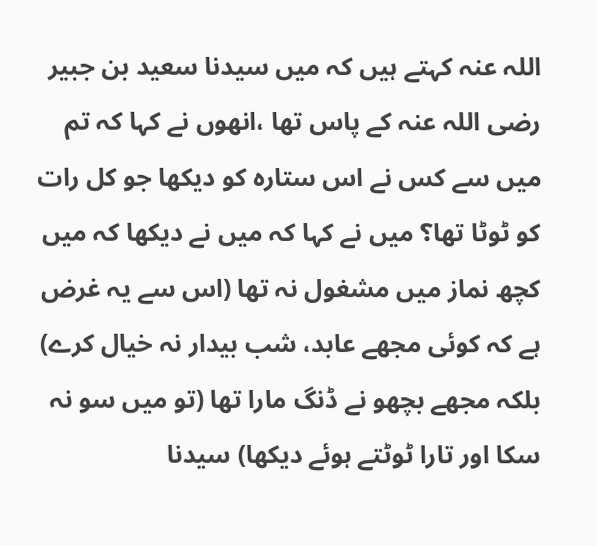اللہ عنہ کہتے ہیں کہ میں سیدنا سعید بن جبیر رضی اللہ عنہ کے پاس تھا ،انھوں نے کہا کہ تم میں سے کس نے اس ستارہ کو دیکھا جو کل رات کو ٹوٹا تھا؟ میں نے کہا کہ میں نے دیکھا کہ میں کچھ نماز میں مشغول نہ تھا (اس سے یہ غرض ہے کہ کوئی مجھے عابد، شب بیدار نہ خیال کرے) بلکہ مجھے بچھو نے ڈنگ مارا تھا (تو میں سو نہ سکا اور تارا ٹوٹتے ہوئے دیکھا) سیدنا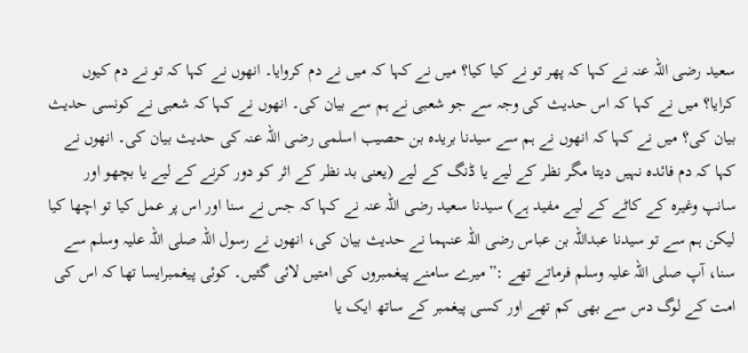سعید رضی اللہ عنہ نے کہا کہ پھر تو نے کیا کیا؟ میں نے کہا کہ میں نے دم کروایا۔ انھوں نے کہا کہ تو نے دم کیوں کرایا؟ میں نے کہا کہ اس حدیث کی وجہ سے جو شعبی نے ہم سے بیان کی۔ انھوں نے کہا کہ شعبی نے کونسی حدیث بیان کی؟ میں نے کہا کہ انھوں نے ہم سے سیدنا بریدہ بن حصیب اسلمی رضی اللہ عنہ کی حدیث بیان کی۔ انھوں نے کہا کہ دم فائدہ نہیں دیتا مگر نظر کے لیے یا ڈنگ کے لیے (یعنی بد نظر کے اثر کو دور کرنے کے لیے یا بچھو اور سانپ وغیرہ کے کاٹے کے لیے مفید ہے) سیدنا سعید رضی اللہ عنہ نے کہا کہ جس نے سنا اور اس پر عمل کیا تو اچھا کیا لیکن ہم سے تو سیدنا عبداللہ بن عباس رضی اللہ عنہما نے حدیث بیان کی، انھوں نے رسول اللہ صلی اللہ علیہ وسلم سے سنا، آپ صلی اللہ علیہ وسلم فرماتے تھے :”میرے سامنے پیغمبروں کی امتیں لائی گئیں۔ کوئی پیغمبرایسا تھا کہ اس کی امت کے لوگ دس سے بھی کم تھے اور کسی پیغمبر کے ساتھ ایک یا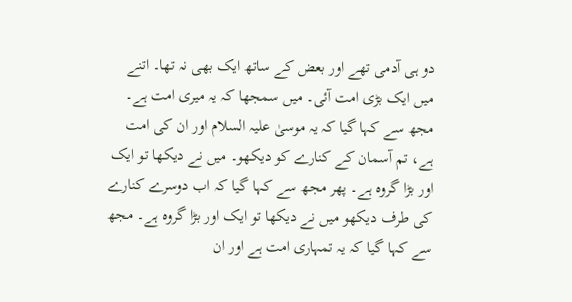دو ہی آدمی تھے اور بعض کے ساتھ ایک بھی نہ تھا۔ اتنے میں ایک بڑی امت آئی۔ میں سمجھا کہ یہ میری امت ہے۔ مجھ سے کہا گیا کہ یہ موسیٰ علیہ السلام اور ان کی امت ہے، تم آسمان کے کنارے کو دیکھو۔ میں نے دیکھا تو ایک اور بڑا گروہ ہے۔ پھر مجھ سے کہا گیا کہ اب دوسرے کنارے کی طرف دیکھو میں نے دیکھا تو ایک اور بڑا گروہ ہے۔ مجھ سے کہا گیا کہ یہ تمہاری امت ہے اور ان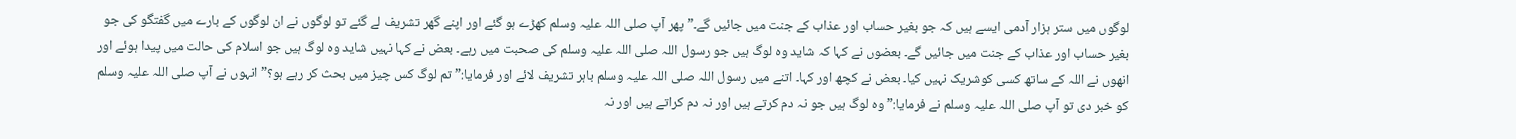لوگوں میں ستر ہزار آدمی ایسے ہیں کہ جو بغیر حساب اور عذاب کے جنت میں جائیں گے۔” پھر آپ صلی اللہ علیہ وسلم کھڑے ہو گئے اور اپنے گھر تشریف لے گئے تو لوگوں نے ان لوگوں کے بارے میں گفتگو کی جو بغیر حساب اور عذاب کے جنت میں جائیں گے۔ بعضوں نے کہا کہ شاید وہ لوگ ہیں جو رسول اللہ صلی اللہ علیہ وسلم کی صحبت میں رہے۔ بعض نے کہا نہیں شاید وہ لوگ ہیں جو اسلام کی حالت میں پیدا ہوئے اور انھوں نے اللہ کے ساتھ کسی کوشریک نہیں کیا۔ بعض نے کچھ اور کہا۔ اتنے میں رسول اللہ صلی اللہ علیہ وسلم باہر تشریف لائے اور فرمایا:” تم لوگ کس چیز میں بحث کر رہے ہو؟” انہوں نے آپ صلی اللہ علیہ وسلم کو خبر دی تو آپ صلی اللہ علیہ وسلم نے فرمایا:” وہ لوگ ہیں جو نہ دم کرتے ہیں اور نہ دم کراتے ہیں اور نہ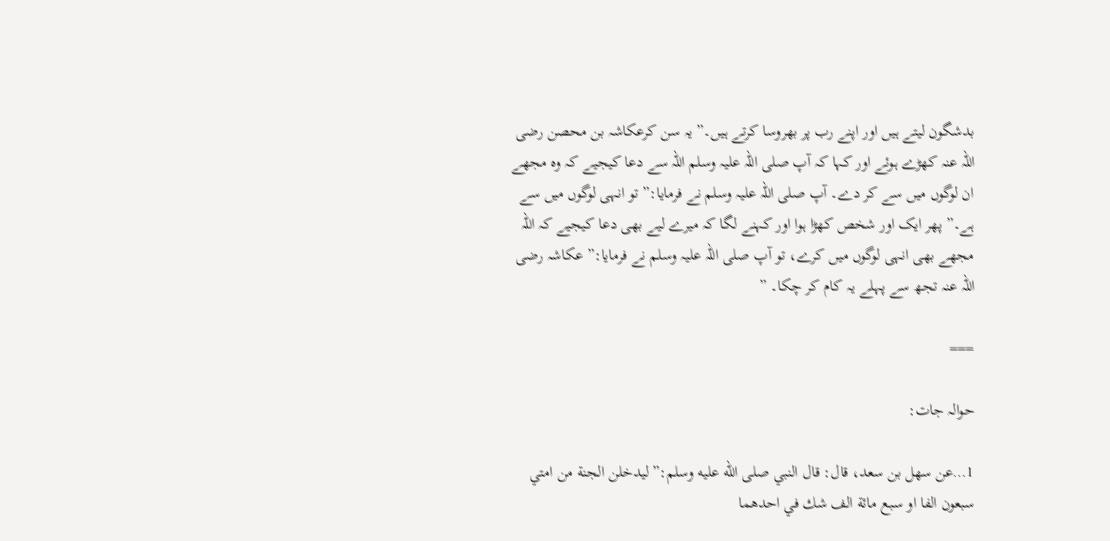بدشگون لیتے ہیں اور اپنے رب پر بھروسا کرتے ہیں۔” یہ سن کرعکاشہ بن محصن رضی اللہ عنہ کھڑے ہوئے اور کہا کہ آپ صلی اللہ علیہ وسلم اللہ سے دعا کیجیے کہ وہ مجھے ان لوگوں میں سے کر دے۔ آپ صلی اللہ علیہ وسلم نے فرمایا:” تو انہی لوگوں میں سے ہے۔” پھر ایک اور شخص کھڑا ہوا اور کہنے لگا کہ میرے لیے بھی دعا کیجیے کہ اللہ مجھے بھی انہی لوگوں میں کرے، تو آپ صلی اللہ علیہ وسلم نے فرمایا:” عکاشہ رضی اللہ عنہ تجھ سے پہلے یہ کام کر چکا۔ ”

===

حوالہ جات:

1…عن سهل بن سعد، قال: قال النبي صلى الله عليه وسلم:” ليدخلن الجنة من امتي سبعون الفا او سبع مائة الف شك في احدهما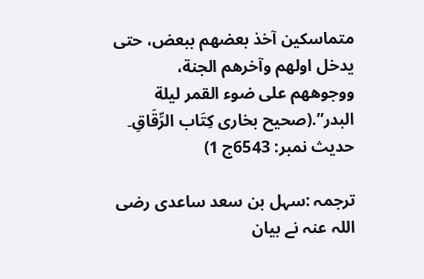متماسكين آخذ بعضهم ببعض، حتى يدخل اولهم وآخرهم الجنة، ووجوههم على ضوء القمر ليلة البدر”.(صحیح بخاری كِتَاب الرِّقَاقِ۔ حدیث نمبر: 6543ج 1)

ترجمہ :سہل بن سعد ساعدی رضی اللہ عنہ نے بیان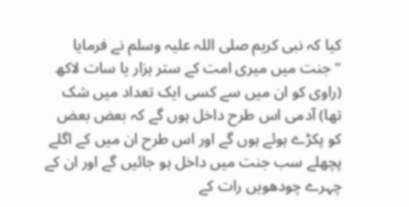کیا کہ نبی کریم صلی اللہ علیہ وسلم نے فرمایا ”جنت میں میری امت کے ستر ہزار یا سات لاکھ (راوی کو ان میں سے کسی ایک تعداد میں شک تھا) آدمی اس طرح داخل ہوں گے کہ بعض بعض کو پکڑے ہوئے ہوں گے اور اس طرح ان میں کے اگلے پچھلے سب جنت میں داخل ہو جائیں گے اور ان کے چہرے چودھویں رات کے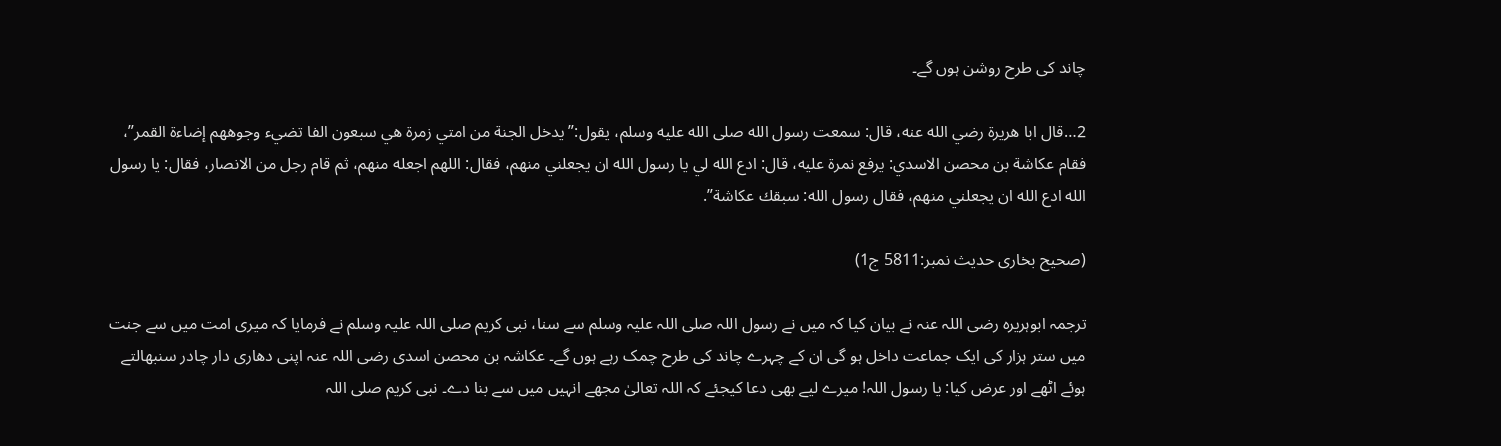چاند کی طرح روشن ہوں گے۔

2…قال ابا هريرة رضي الله عنه، قال: سمعت رسول الله صلى الله عليه وسلم، يقول:” يدخل الجنة من امتي زمرة هي سبعون الفا تضيء وجوههم إضاءة القمر”، فقام عكاشة بن محصن الاسدي: يرفع نمرة عليه، قال: ادع الله لي يا رسول الله ان يجعلني منهم، فقال: اللهم اجعله منهم، ثم قام رجل من الانصار، فقال: يا رسول الله ادع الله ان يجعلني منهم، فقال رسول الله: سبقك عكاشة”.

(صحیح بخاری حدیث نمبر:5811 ج1)

ترجمہ ابوہریرہ رضی اللہ عنہ نے بیان کیا کہ میں نے رسول اللہ صلی اللہ علیہ وسلم سے سنا، نبی کریم صلی اللہ علیہ وسلم نے فرمایا کہ میری امت میں سے جنت میں ستر ہزار کی ایک جماعت داخل ہو گی ان کے چہرے چاند کی طرح چمک رہے ہوں گے۔ عکاشہ بن محصن اسدی رضی اللہ عنہ اپنی دھاری دار چادر سنبھالتے ہوئے اٹھے اور عرض کیا: یا رسول اللہ! میرے لیے بھی دعا کیجئے کہ اللہ تعالیٰ مجھے انہیں میں سے بنا دے۔ نبی کریم صلی اللہ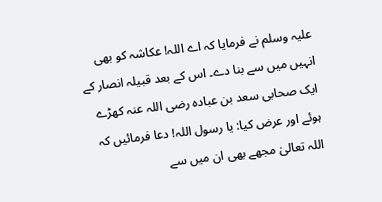علیہ وسلم نے فرمایا کہ اے اللہ! عکاشہ کو بھی انہیں میں سے بنا دے۔ اس کے بعد قبیلہ انصار کے ایک صحابی سعد بن عبادہ رضی اللہ عنہ کھڑے ہوئے اور عرض کیا: یا رسول اللہ! دعا فرمائیں کہ اللہ تعالیٰ مجھے بھی ان میں سے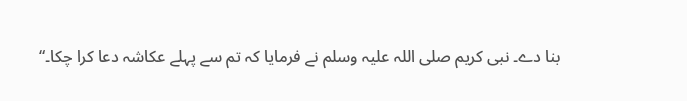بنا دے۔ نبی کریم صلی اللہ علیہ وسلم نے فرمایا کہ تم سے پہلے عکاشہ دعا کرا چکا۔“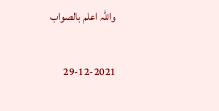واللہ اعلم بالصواب

29-12-2021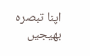اپنا تبصرہ بھیجیں